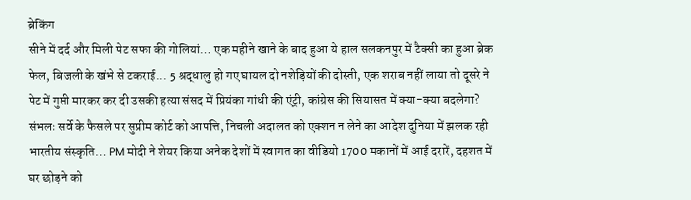ब्रेकिंग
सीने में दर्द और मिली पेट सफा की गोलियां… एक महीने खाने के बाद हुआ ये हाल सलकनपुर में टैक्सी का हुआ ब्रेक फेल, बिजली के खंभे से टकराई... 5 श्रद्धालु हो गए घायल दो नशेड़‍ियों की दोस्ती, एक शराब नहीं लाया तो दूसरे ने पेट में गुप्ती मारकर कर दी उसकी हत्या संसद में प्रियंका गांधी की एंट्री, कांग्रेस की सियासत में क्या-क्या बदलेगा? संभलः सर्वे के फैसले पर सुप्रीम कोर्ट को आपत्ति, निचली अदालत को एक्शन न लेने का आदेश दुनिया में झलक रही भारतीय संस्कृति… PM मोदी ने शेयर किया अनेक देशों में स्वागत का वीडियो 1700 मकानों में आई दरारें, दहशत में घर छोड़ने को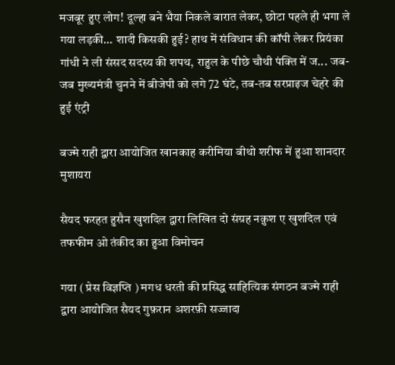मजबूर हुए लोग! दूल्हा बने भैया निकले बारात लेकर, छोटा पहले ही भगा ले गया लड़की… शादी किसकी हुई? हाथ में संविधान की कॉपी लेकर प्रियंका गांधी ने ली संसद सदस्य की शपथ, राहुल के पीछे चौथी पंक्ति में ज... जब-जब मुख्यमंत्री चुनने में बीजेपी को लगे 72 घंटे, तब-तब सरप्राइज चेहरे की हुई एंट्री

बज्मे राही द्वारा आयोजित खानकाह करीमिया बीथो शरीफ में हुआ शानदार मुशायरा

सैयद फरहत हुसैन खुशदिल द्वारा लिखित दो संग्रह नक़ुश ए खुशदिल एवं तफफीम ओ तंकीद का हुआ विमोचन

गया ( प्रेस विज्ञप्ति ) मगध धरती की प्रसिद्ध साहित्यिक संगठन बज्मे राही द्वारा आयोजित सैयद गुफ़रान अशरफ़ी सज्जादा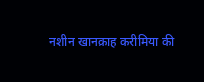नशीन खानक़ाह करीमिया की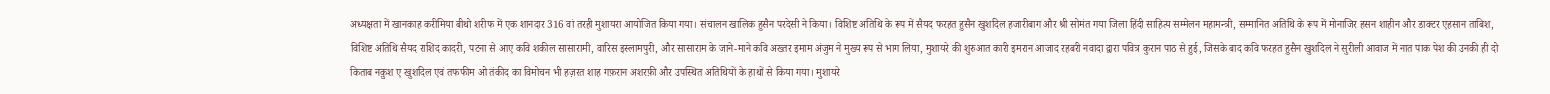अध्यक्षता में खानकाह करीमिया बीथो शरीफ में एक शानदार 316 वां तरही मुशायरा आयोजित किया गया। संचालन खालिक हुसैन परदेसी ने किया। विशिष्ट अतिथि के रूप में सैयद फरहत हुसैन खुशदिल हजारीबाग और श्री सोमंत गया जिला हिंदी साहित्य सम्मेलन महामन्त्री, सम्मानित अतिथि के रूप में मोनाजिर हसन शाहीन और डाक्टर एहसान ताबिश, विशिष्ट अतिथि सैयद राशिद कादरी, पटना से आए कवि शकील सासारामी, वारिस इस्लामपुरी, और सासाराम के जाने-माने कवि अख्तर इमाम अंजुम ने मुख्य रूप से भाग लिया, मुशायरे की शुरुआत कारी इमरान आजाद रहबरी नवादा द्वारा पवित्र कुरान पाठ से हुई, जिसके बाद कवि फरहत हुसैन खुशदिल ने सुरीली आवाज में नात पाक पेश की उनकी ही दो किताब नक़ुश ए खुशदिल एवं तफफीम ओ तंकीद का विमोचन भी हज़रत शाह गफ़रान अशरफ़ी और उपस्थित अतिथियों के हाथों से किया गया। मुशायरे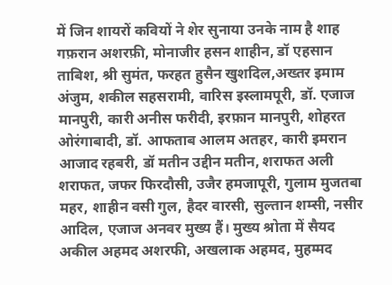में जिन शायरों कवियों ने शेर सुनाया उनके नाम है शाह गफ़रान अशरफ़ी, मोनाजीर हसन शाहीन, डॉ एहसान ताबिश, श्री सुमंत, फरहत हुसैन खुशदिल,अख्तर इमाम अंजुम, शकील सहसरामी, वारिस इस्लामपूरी, डॉ. एजाज मानपुरी, कारी अनीस फरीदी, इरफ़ान मानपुरी, शोहरत ओरंगाबादी, डॉ. आफताब आलम अतहर, कारी इमरान आजाद रहबरी, डॉ मतीन उद्दीन मतीन, शराफत अली शराफत, जफर फिरदौसी, उजैर हमजापूरी, गुलाम मुजतबा महर, शाहीन वसी गुल, हैदर वारसी, सुल्तान शम्सी, नसीर आदिल, एजाज अनवर मुख्य हैं। मुख्य श्रोता में सैयद अकील अहमद अशरफी, अखलाक अहमद, मुहम्मद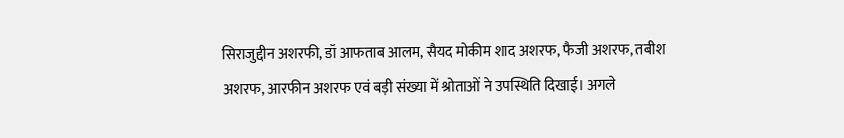सिराजुद्दीन अशरफी, डॉ आफताब आलम, सैयद मोकीम शाद अशरफ, फैजी अशरफ, तबीश अशरफ, आरफीन अशरफ एवं बड़ी संख्या में श्रोताओं ने उपस्थिति दिखाई। अगले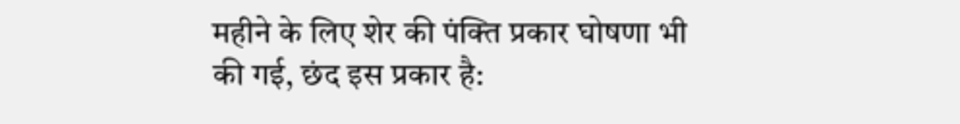महीने के लिए शेर की पंक्ति प्रकार घोषणा भी की गई, छंद इस प्रकार है: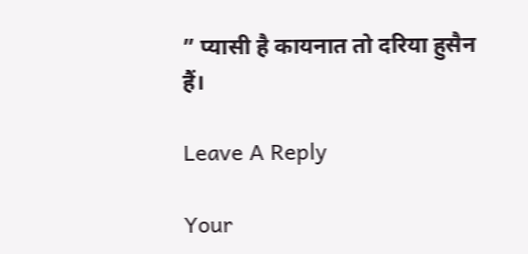” प्यासी है कायनात तो दरिया हुसैन हैं।

Leave A Reply

Your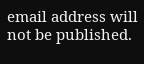email address will not be published.